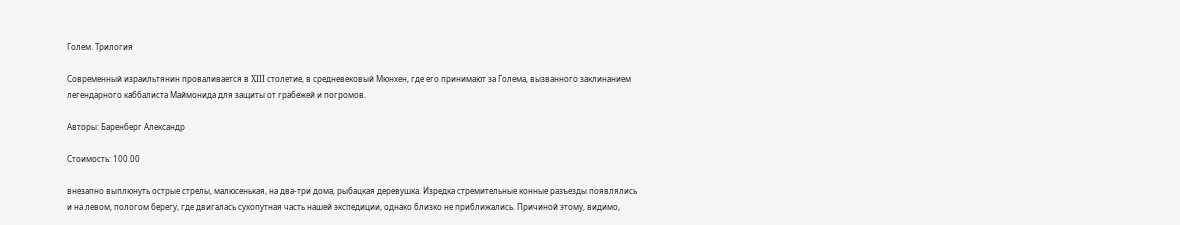Голем. Трилогия

Современный израильтянин проваливается в XIII столетие, в средневековый Мюнхен, где его принимают за Голема, вызванного заклинанием легендарного каббалиста Маймонида для защиты от грабежей и погромов.

Авторы: Баренберг Александр

Стоимость: 100.00

внезапно выплюнуть острые стрелы, малюсенькая, на два-три дома, рыбацкая деревушка. Изредка стремительные конные разъезды появлялись и на левом, пологом берегу, где двигалась сухопутная часть нашей экспедиции, однако близко не приближались. Причиной этому, видимо,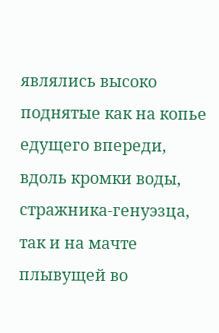являлись высоко поднятые как на копье едущего впереди, вдоль кромки воды, стражника-генуэзца, так и на мачте плывущей во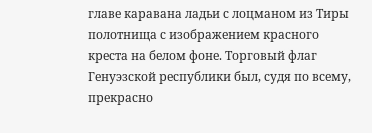главе каравана ладьи с лоцманом из Тиры полотнища с изображением красного креста на белом фоне. Торговый флаг Генуэзской республики был, судя по всему, прекрасно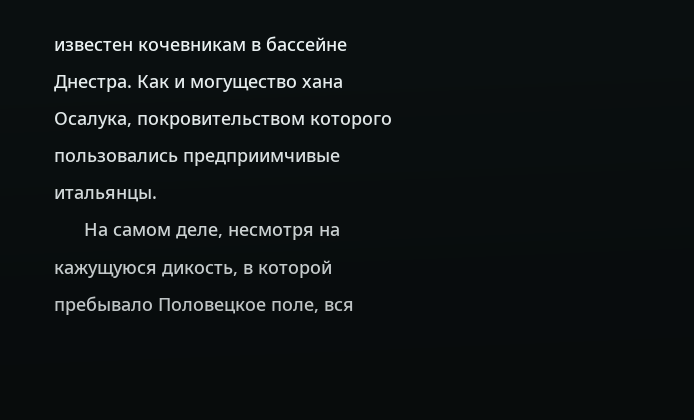известен кочевникам в бассейне Днестра. Как и могущество хана Осалука, покровительством которого пользовались предприимчивые итальянцы.
      На самом деле, несмотря на кажущуюся дикость, в которой пребывало Половецкое поле, вся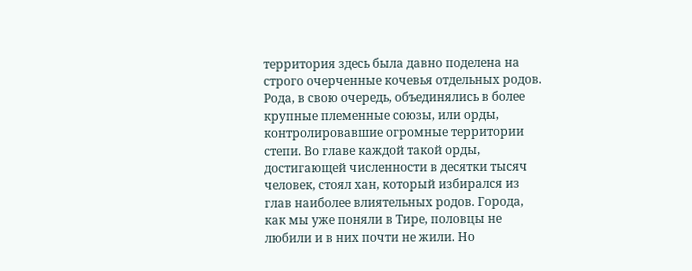территория здесь была давно поделена на строго очерченные кочевья отдельных родов. Рода, в свою очередь, объединялись в более крупные племенные союзы, или орды, контролировавшие огромные территории степи. Во главе каждой такой орды, достигающей численности в десятки тысяч человек, стоял хан, который избирался из глав наиболее влиятельных родов. Города, как мы уже поняли в Тире, половцы не любили и в них почти не жили. Но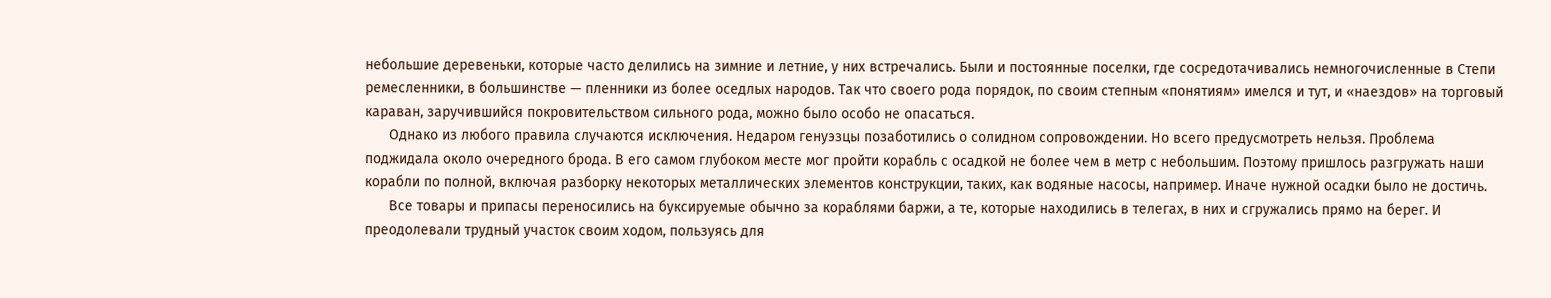небольшие деревеньки, которые часто делились на зимние и летние, у них встречались. Были и постоянные поселки, где сосредотачивались немногочисленные в Степи ремесленники, в большинстве — пленники из более оседлых народов. Так что своего рода порядок, по своим степным «понятиям» имелся и тут, и «наездов» на торговый караван, заручившийся покровительством сильного рода, можно было особо не опасаться.
      Однако из любого правила случаются исключения. Недаром генуэзцы позаботились о солидном сопровождении. Но всего предусмотреть нельзя. Проблема поджидала около очередного брода. В его самом глубоком месте мог пройти корабль с осадкой не более чем в метр с небольшим. Поэтому пришлось разгружать наши корабли по полной, включая разборку некоторых металлических элементов конструкции, таких, как водяные насосы, например. Иначе нужной осадки было не достичь.
      Все товары и припасы переносились на буксируемые обычно за кораблями баржи, а те, которые находились в телегах, в них и сгружались прямо на берег. И преодолевали трудный участок своим ходом, пользуясь для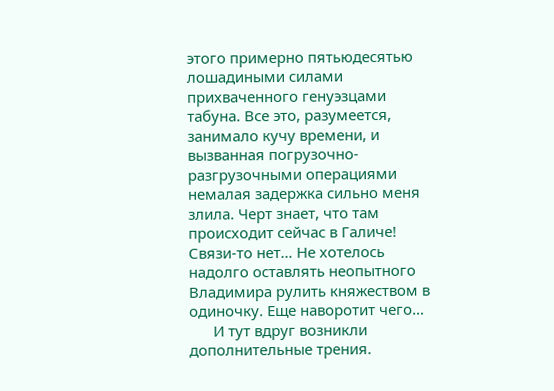этого примерно пятьюдесятью лошадиными силами прихваченного генуэзцами табуна. Все это, разумеется, занимало кучу времени, и вызванная погрузочно-разгрузочными операциями немалая задержка сильно меня злила. Черт знает, что там происходит сейчас в Галиче! Связи-то нет… Не хотелось надолго оставлять неопытного Владимира рулить княжеством в одиночку. Еще наворотит чего…
      И тут вдруг возникли дополнительные трения.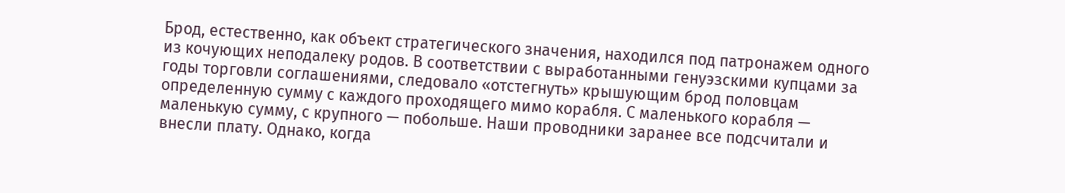Брод, естественно, как объект стратегического значения, находился под патронажем одного из кочующих неподалеку родов. В соответствии с выработанными генуэзскими купцами за годы торговли соглашениями, следовало «отстегнуть» крышующим брод половцам определенную сумму с каждого проходящего мимо корабля. С маленького корабля — маленькую сумму, с крупного — побольше. Наши проводники заранее все подсчитали и внесли плату. Однако, когда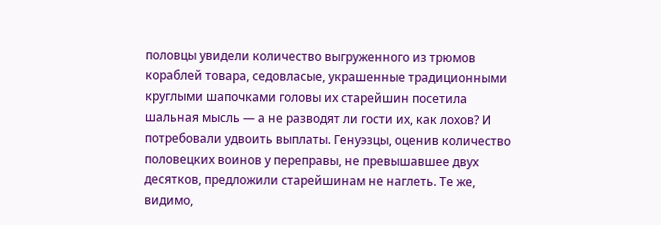половцы увидели количество выгруженного из трюмов кораблей товара, седовласые, украшенные традиционными круглыми шапочками головы их старейшин посетила шальная мысль — а не разводят ли гости их, как лохов? И потребовали удвоить выплаты. Генуэзцы, оценив количество половецких воинов у переправы, не превышавшее двух десятков, предложили старейшинам не наглеть. Те же, видимо,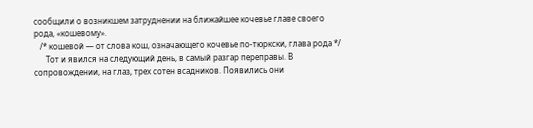сообщили о возникшем затруднении на ближайшее кочевье главе своего рода, «кошевому».
   /* кошевой — от слова кош, означающего кочевье по-тюркски, глава рода */
      Тот и явился на следующий день, в самый разгар переправы. В сопровождении, на глаз, трех сотен всадников. Появились они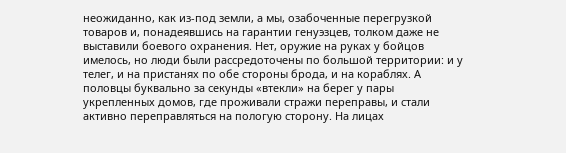неожиданно, как из-под земли, а мы, озабоченные перегрузкой товаров и, понадеявшись на гарантии генуэзцев, толком даже не выставили боевого охранения. Нет, оружие на руках у бойцов имелось, но люди были рассредоточены по большой территории: и у телег, и на пристанях по обе стороны брода, и на кораблях. А половцы буквально за секунды «втекли» на берег у пары укрепленных домов, где проживали стражи переправы, и стали активно переправляться на пологую сторону. На лицах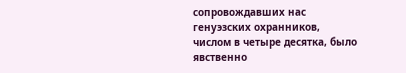сопровождавших нас генуэзских охранников, числом в четыре десятка, было явственно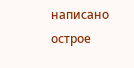написано острое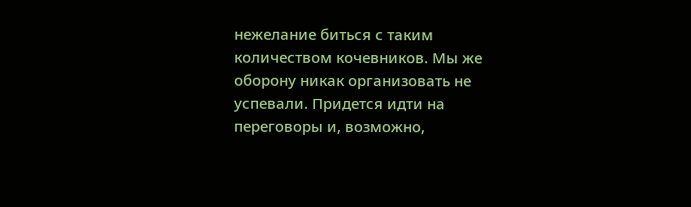нежелание биться с таким количеством кочевников. Мы же оборону никак организовать не успевали. Придется идти на переговоры и, возможно,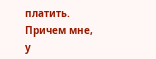платить. Причем мне, у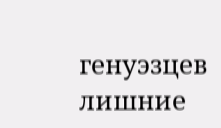генуэзцев лишние